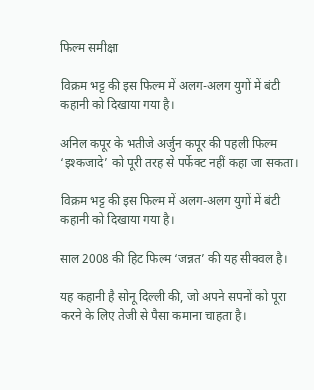फिल्म समीक्षा

विक्रम भट्ट की इस फिल्म में अलग-अलग युगों में बंटी कहानी को दिखाया गया है।

अनिल कपूर के भतीजे अर्जुन कपूर की पहली फिल्म ‘इश्कजादे’ को पूरी तरह से पर्फेक्ट नहीं कहा जा सकता।

विक्रम भट्ट की इस फिल्म में अलग-अलग युगों में बंटी कहानी को दिखाया गया है।

साल 2008 की हिट फिल्म ‘जन्नत’ की यह सीक्वल है।

यह कहानी है सोनू दिल्ली की, जो अपने सपनों को पूरा करने के लिए तेजी से पैसा कमाना चाहता है।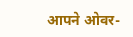आपने ओवर-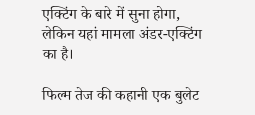एक्टिंग के बारे में सुना होगा, लेकिन यहां मामला अंडर-एक्टिंग का है।

फिल्म तेज की कहानी एक बुलेट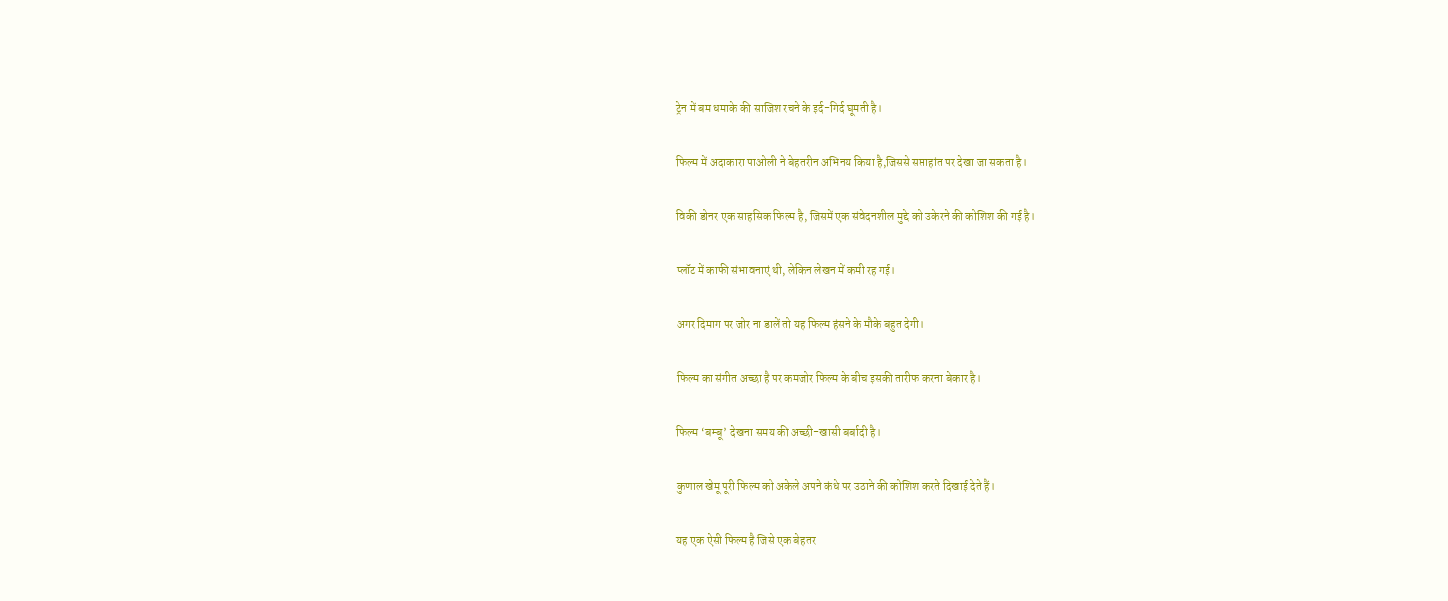ट्रेन में बम धमाके की साजिश रचने के इर्द-गिर्द घूमती है।

फिल्म में अदाकारा पाओली ने बेहतरीन अभिनय किया है,जिससे सप्ताहांत पर देखा जा सकता है।

विकी डोनर एक साहसिक फिल्म है, जिसमें एक संवेदनशील मुद्दे को उकेरने की कोशिश की गई है।

प्लॉट में काफी संभावनाएं थी, लेकिन लेखन में कमी रह गई।

अगर दिमाग पर जोर ना डालें तो यह फिल्म हंसने के मौके बहुत देगी।

फिल्म का संगीत अच्छा है पर कमजोर फिल्म के बीच इसकी तारीफ करना बेकार है।

फिल्म ‘बम्बू’ देखना समय की अच्छी-खासी बर्बादी है।

कुणाल खेमू पूरी फिल्म को अकेले अपने कंधे पर उठाने की कोशिश करते दिखाई देते हैं।

यह एक ऐसी फिल्म है जिसे एक बेहतर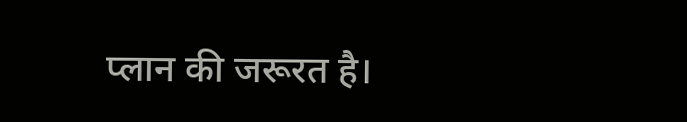प्लान की जरूरत है।